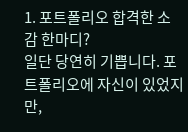1. 포트폴리오 합격한 소감 한마디?
일단 당연히 기쁩니다. 포트폴리오에 자신이 있었지만,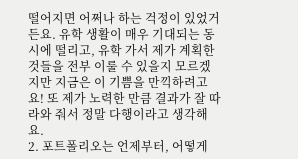떨어지면 어쩌나 하는 걱정이 있었거든요. 유학 생활이 매우 기대되는 동시에 떨리고, 유학 가서 제가 계획한 것들을 전부 이룰 수 있을지 모르겠지만 지금은 이 기쁨을 만끽하려고요! 또 제가 노력한 만큼 결과가 잘 따라와 줘서 정말 다행이라고 생각해요.
2. 포트폴리오는 언제부터, 어떻게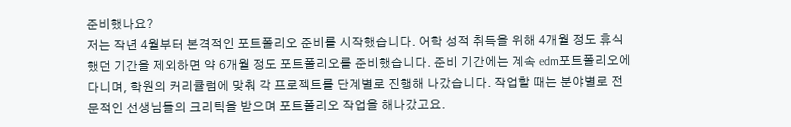준비했나요?
저는 작년 4월부터 본격적인 포트폴리오 준비를 시작했습니다. 어학 성적 취득을 위해 4개월 정도 휴식했던 기간을 제외하면 약 6개월 정도 포트폴리오를 준비했습니다. 준비 기간에는 계속 edm포트폴리오에 다니며, 학원의 커리큘럼에 맞춰 각 프로젝트를 단계별로 진행해 나갔습니다. 작업할 때는 분야별로 전문적인 선생님들의 크리틱을 받으며 포트폴리오 작업을 해나갔고요.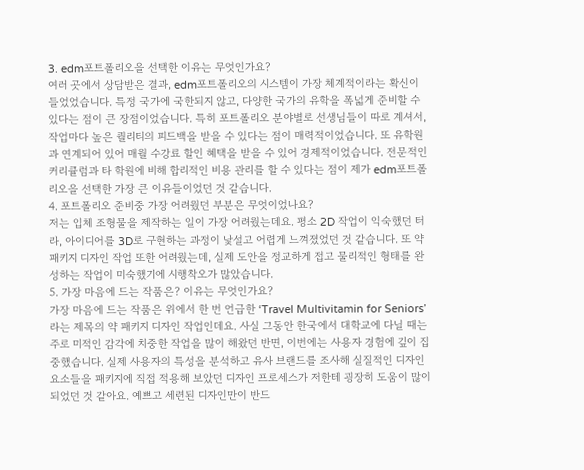3. edm포트폴리오을 선택한 이유는 무엇인가요?
여러 곳에서 상담받은 결과, edm포트폴리오의 시스템이 가장 체계적이라는 확신이 들었었습니다. 특정 국가에 국한되지 않고, 다양한 국가의 유학을 폭넓게 준비할 수 있다는 점이 큰 장점이었습니다. 특히 포트폴리오 분야별로 선생님들이 따로 계셔서, 작업마다 높은 퀄리티의 피드백을 받을 수 있다는 점이 매력적이었습니다. 또 유학원과 연계되어 있어 매월 수강료 할인 혜택을 받을 수 있어 경제적이었습니다. 전문적인 커리큘럼과 타 학원에 비해 합리적인 비용 관리를 할 수 있다는 점이 제가 edm포트폴리오을 선택한 가장 큰 이유들이었던 것 같습니다.
4. 포트폴리오 준비중 가장 어려웠던 부분은 무엇이었나요?
저는 입체 조형물을 제작하는 일이 가장 어려웠는데요. 평소 2D 작업이 익숙했던 터라, 아이디어를 3D로 구현하는 과정이 낯설고 어렵게 느껴졌었던 것 같습니다. 또 약 패키지 디자인 작업 또한 어려웠는데, 실제 도안을 정교하게 접고 물리적인 형태를 완성하는 작업이 미숙했기에 시행착오가 많았습니다.
5. 가장 마음에 드는 작품은? 이유는 무엇인가요?
가장 마음에 드는 작품은 위에서 한 번 언급한 ‘Travel Multivitamin for Seniors’라는 제목의 약 패키지 디자인 작업인데요. 사실 그동안 한국에서 대학교에 다닐 때는 주로 미적인 감각에 치중한 작업을 많이 해왔던 반면, 이번에는 사용자 경험에 깊이 집중했습니다. 실제 사용자의 특성을 분석하고 유사 브랜드를 조사해 실질적인 디자인 요소들을 패키지에 직접 적용해 보았던 디자인 프로세스가 저한테 굉장히 도움이 많이 되었던 것 같아요. 예쁘고 세련된 디자인만이 반드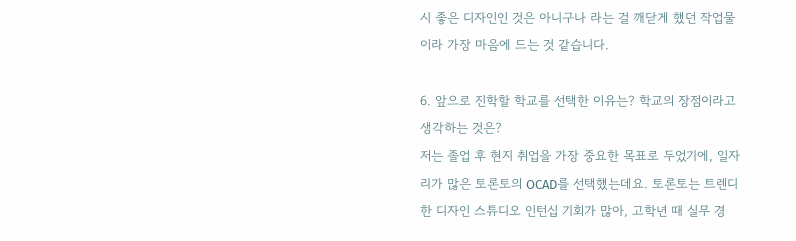시 좋은 디자인인 것은 아니구나 라는 걸 깨닫게 했던 작업물이라 가장 마음에 드는 것 같습니다.

6. 앞으로 진학할 학교를 선택한 이유는? 학교의 장점이라고 생각하는 것은?
저는 졸업 후 현지 취업을 가장 중요한 목표로 두었기에, 일자리가 많은 토론토의 OCAD를 선택했는데요. 토론토는 트렌디한 디자인 스튜디오 인턴십 기회가 많아, 고학년 때 실무 경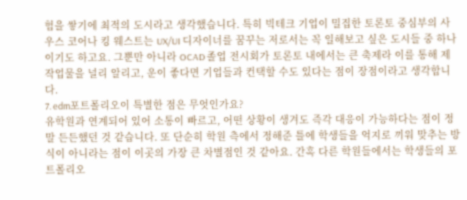험을 쌓기에 최적의 도시라고 생각했습니다. 특히 빅테크 기업이 밀집한 토론토 중심부의 사우스 코어나 킹 웨스트는 UX/UI 디자이너를 꿈꾸는 저로서는 꼭 일해보고 싶은 도시들 중 하나이기도 하고요. 그뿐만 아니라 OCAD 졸업 전시회가 토론토 내에서는 큰 축제라 이를 통해 제 작업물을 널리 알리고, 운이 좋다면 기업들과 컨택할 수도 있다는 점이 장점이라고 생각합니다.
7. edm포트폴리오이 특별한 점은 무엇인가요?
유학원과 연계되어 있어 소통이 빠르고, 어떤 상황이 생겨도 즉각 대응이 가능하다는 점이 정말 든든했던 것 같습니다. 또 단순히 학원 측에서 정해준 틀에 학생들을 억지로 끼워 맞추는 방식이 아니라는 점이 이곳의 가장 큰 차별점인 것 같아요. 간혹 다른 학원들에서는 학생들의 포트폴리오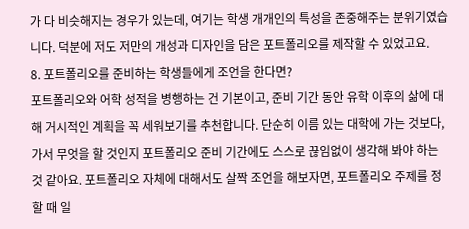가 다 비슷해지는 경우가 있는데, 여기는 학생 개개인의 특성을 존중해주는 분위기였습니다. 덕분에 저도 저만의 개성과 디자인을 담은 포트폴리오를 제작할 수 있었고요.
8. 포트폴리오를 준비하는 학생들에게 조언을 한다면?
포트폴리오와 어학 성적을 병행하는 건 기본이고, 준비 기간 동안 유학 이후의 삶에 대해 거시적인 계획을 꼭 세워보기를 추천합니다. 단순히 이름 있는 대학에 가는 것보다, 가서 무엇을 할 것인지 포트폴리오 준비 기간에도 스스로 끊임없이 생각해 봐야 하는 것 같아요. 포트폴리오 자체에 대해서도 살짝 조언을 해보자면, 포트폴리오 주제를 정할 때 일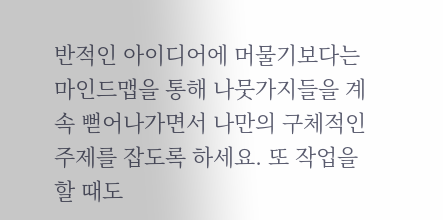반적인 아이디어에 머물기보다는 마인드맵을 통해 나뭇가지들을 계속 뻗어나가면서 나만의 구체적인 주제를 잡도록 하세요. 또 작업을 할 때도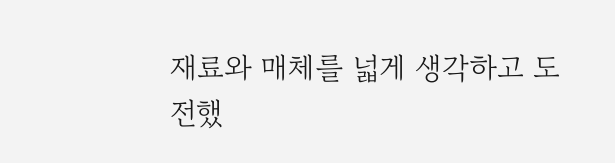재료와 매체를 넓게 생각하고 도전했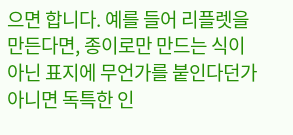으면 합니다. 예를 들어 리플렛을 만든다면, 종이로만 만드는 식이 아닌 표지에 무언가를 붙인다던가 아니면 독특한 인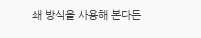쇄 방식을 사용해 본다든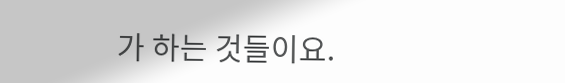가 하는 것들이요.